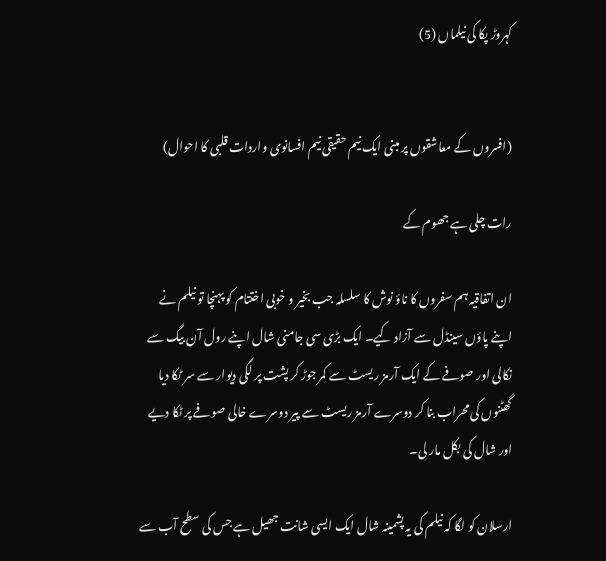کہروڑ پکا کی نیلماں (5)


(افسروں کے معاشقوں پر مبنی ایک نیم حقیقی نیم افسانوی واردات قلبی کا احوال)

رات چلی ہے جھوم کے

ان اتفاقیہ ہم سفروں کا ناؤ نوش کا سلسلہ جب بخیر و خوبی اختتام کو پہنچا تو نیلم نے اپنے پاؤں سینڈل سے آزاد کیے۔ ایک بڑی سی جامنی شال اپنے رول آن بیگ سے نکالی اور صوفے کے ایک آرمز ریسٹ سے کمر جوڑ کر پشت پر لگی دیوار سے سر ٹکا دیا گھٹنوں کی محراب بنا کر دوسرے آرمز ریسٹ سے پیر دوسرے خالی صوفے پر ٹکا دیے اور شال کی بکل مار لی۔

ارسلان کو لگا کہ نیلم کی یہ پشمینہ شال ایک ایسی شانت جھیل ہے جس کی سطح آب سے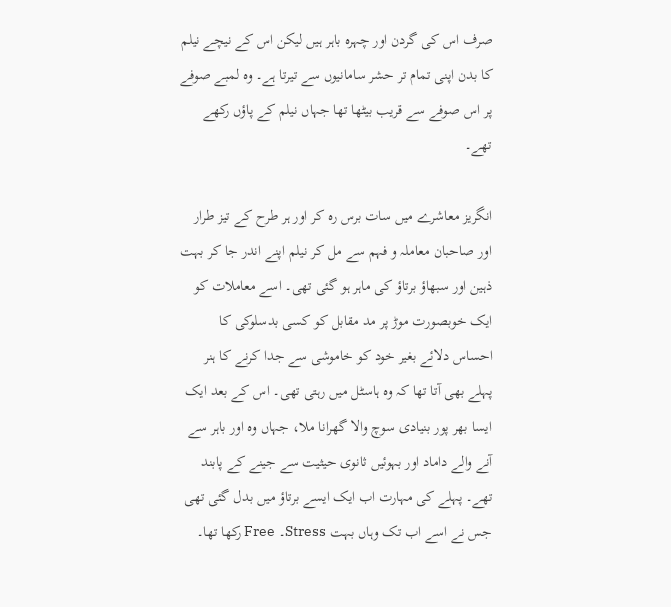صرف اس کی گردن اور چہرہ باہر ہیں لیکن اس کے نیچے نیلم کا بدن اپنی تمام تر حشر سامانیوں سے تیرتا ہے۔ وہ لمبے صوفے پر اس صوفے سے قریب بیٹھا تھا جہاں نیلم کے پاؤں رکھے تھے۔

انگریز معاشرے میں سات برس رہ کر اور ہر طرح کے تیز طرار اور صاحبان معاملہ و فہم سے مل کر نیلم اپنے اندر جا کر بہت ذہین اور سبھاؤ برتاؤ کی ماہر ہو گئی تھی۔ اسے معاملات کو ایک خوبصورت موڑ پر مد مقابل کو کسی بدسلوکی کا احساس دلائے بغیر خود کو خاموشی سے جدا کرنے کا ہنر پہلے بھی آتا تھا کہ وہ ہاسٹل میں رہتی تھی۔ اس کے بعد ایک ایسا بھر پور بنیادی سوچ والا گھرانا ملا، جہاں وہ اور باہر سے آنے والے داماد اور بہوئیں ثانوی حیثیت سے جینے کے پابند تھے۔ پہلے کی مہارت اب ایک ایسے برتاؤ میں بدل گئی تھی جس نے اسے اب تک وہاں بہت Stress۔ Free رکھا تھا۔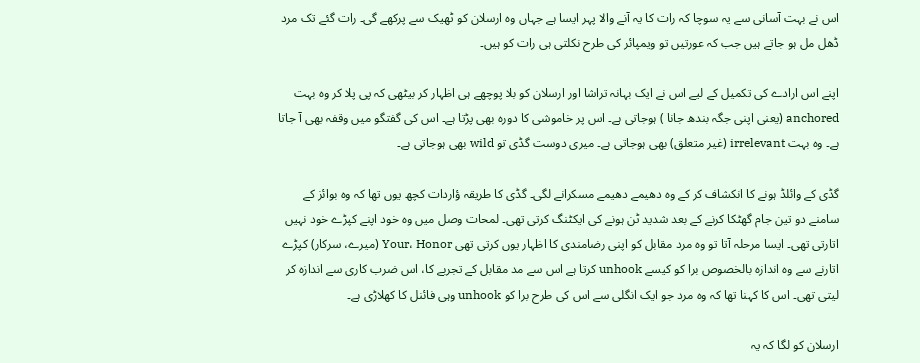اس نے بہت آسانی سے یہ سوچا کہ رات کا یہ آنے والا پہر ایسا ہے جہاں وہ ارسلان کو ٹھیک سے پرکھے گی۔ رات گئے تک مرد ڈھل مل ہو جاتے ہیں جب کہ عورتیں تو ویمپائر کی طرح نکلتی ہی رات کو ہیں۔

اپنے اس ارادے کی تکمیل کے لیے اس نے ایک بہانہ تراشا اور ارسلان کو بلا پوچھے ہی اظہار کر بیٹھی کہ پی پلا کر وہ بہت anchored (یعنی اپنی جگہ بندھ جانا ) ہوجاتی ہے۔ اس پر خاموشی کا دورہ بھی پڑتا ہے۔ اس کی گفتگو میں وقفہ بھی آ جاتا ہے۔ وہ بہت irrelevant (غیر متعلق) بھی ہوجاتی ہے۔ میری دوست گڈی تو wild بھی ہوجاتی ہے۔

گڈی کے وائلڈ ہونے کا انکشاف کر کے وہ دھیمے دھیمے مسکرانے لگی۔ گڈی کا طریقہ ؤاردات کچھ یوں تھا کہ وہ بوائز کے سامنے دو تین جام گھٹکا کرنے کے بعد شدید ٹن ہونے کی ایکٹنگ کرتی تھی۔ لمحات وصل میں وہ خود اپنے کپڑے خود نہیں اتارتی تھی۔ ایسا مرحلہ آتا تو وہ مرد مقابل کو اپنی رضامندی کا اظہار یوں کرتی تھی Your، Honor (میرے، سرکار) کپڑے اتارنے سے وہ اندازہ بالخصوص برا کو کیسے unhook کرتا ہے اس سے مد مقابل کے تجربے کا، اس ضرب کاری سے اندازہ کر لیتی تھی۔ اس کا کہنا تھا کہ وہ مرد جو ایک انگلی سے اس کی طرح برا کو unhook وہی فائنل کا کھلاڑی ہے۔

ارسلان کو لگا کہ یہ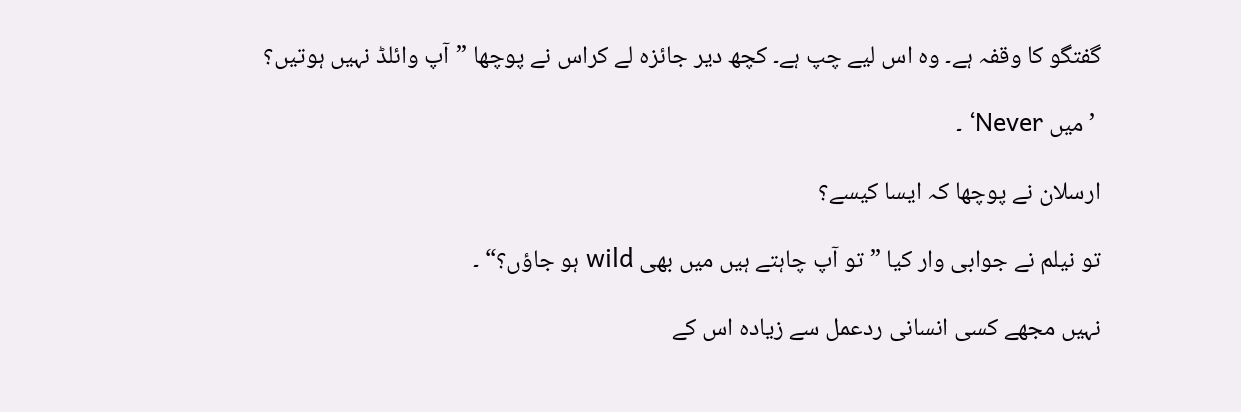گفتگو کا وقفہ ہے۔ وہ اس لیے چپ ہے۔ کچھ دیر جائزہ لے کراس نے پوچھا ”آپ وائلڈ نہیں ہوتیں؟

 ’ میں Never‘ ۔

ارسلان نے پوچھا کہ ایسا کیسے؟

تو نیلم نے جوابی وار کیا ”تو آپ چاہتے ہیں میں بھی wild ہو جاؤں؟“ ۔

نہیں مجھے کسی انسانی ردعمل سے زیادہ اس کے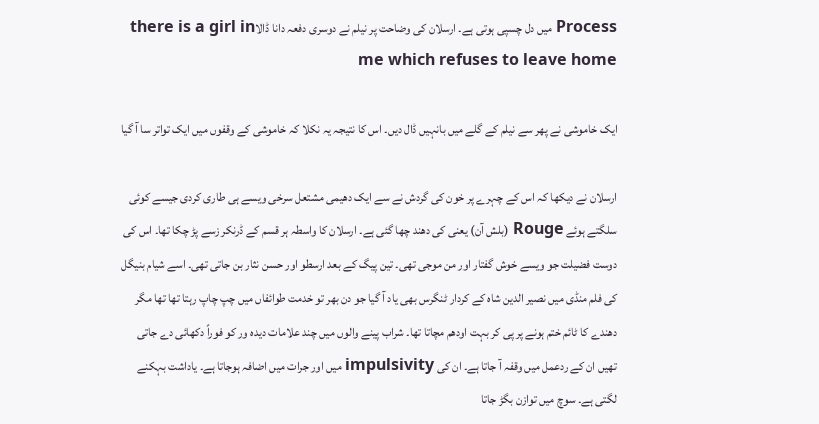Process میں دل چسپی ہوتی ہے۔ ارسلان کی وضاحت پر نیلم نے دوسری دفعہ دانا ڈالاthere is a girl in me which refuses to leave home

ایک خاموشی نے پھر سے نیلم کے گلے میں بانہیں ڈال دیں۔ اس کا نتیجہ یہ نکلا کہ خاموشی کے وقفوں میں ایک تواتر سا آ گیا

ارسلان نے دیکھا کہ اس کے چہرے پر خون کی گردش نے سے ایک دھیمی مشتعل سرخی ویسے ہی طاری کردی جیسے کوئی سلگتے ہوئے Rouge (بلش آن) یعنی کی دھند چھا گئی ہے۔ ارسلان کا واسطہ ہر قسم کے ڈرنکر زسے پڑ چکا تھا۔ اس کی دوست فضیلت جو ویسے خوش گفتار اور من موجی تھی۔ تین پیگ کے بعد ارسطو اور حسن نثار بن جاتی تھی۔ اسے شیام بنیگل کی فلم منڈی میں نصیر الدین شاہ کے کردار ٹنگرس بھی یاد آ گیا جو دن بھر تو خدمت طوائفاں میں چپ چاپ رہتا تھا تھا مگر دھندے کا ٹائم ختم ہونے پر پی کر بہت اودھم مچاتا تھا۔ شراب پینے والوں میں چند علامات دیدہ ور کو فوراً دکھائی دے جاتی تھیں ان کے ردعمل میں وقفہ آ جاتا ہے۔ ان کی impulsivity میں اور جرات میں اضافہ ہوجاتا ہے۔ یاداشت بہکنے لگتی ہے۔ سوچ میں توازن بگڑ جاتا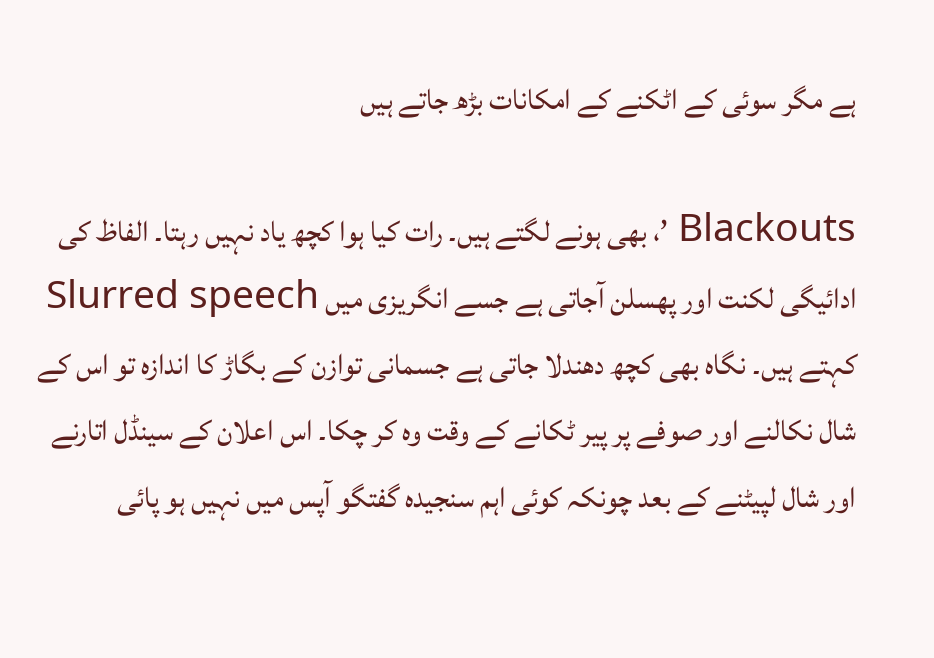ہے مگر سوئی کے اٹکنے کے امکانات بڑھ جاتے ہیں

Blackouts ’، بھی ہونے لگتے ہیں۔ رات کیا ہوا کچھ یاد نہیں رہتا۔ الفاظ کی ادائیگی لکنت اور پھسلن آجاتی ہے جسے انگریزی میں Slurred speech کہتے ہیں۔ نگاہ بھی کچھ دھندلا جاتی ہے جسمانی توازن کے بگاڑ کا اندازہ تو اس کے شال نکالنے اور صوفے پر پیر ٹکانے کے وقت وہ کر چکا۔ اس اعلان کے سینڈل اتارنے اور شال لپیٹنے کے بعد چونکہ کوئی اہم سنجیدہ گفتگو آپس میں نہیں ہو پائی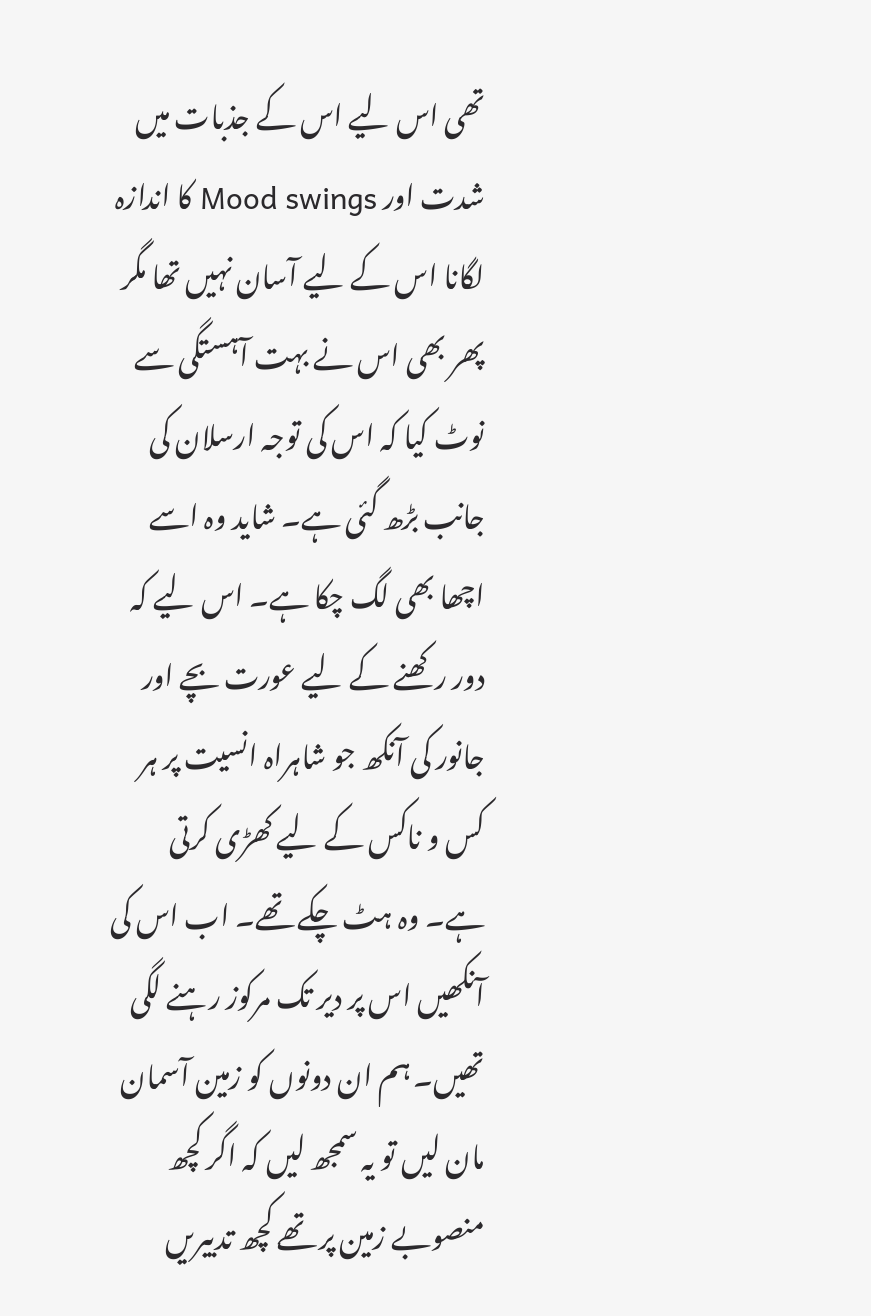تھی اس لیے اس کے جذبات میں شدت اور Mood swings کا اندازہ لگانا اس کے لیے آسان نہیں تھا مگر پھر بھی اس نے بہت آہستگی سے نوٹ کیا کہ اس کی توجہ ارسلان کی جانب بڑھ گئی ہے۔ شاید وہ اسے اچھا بھی لگ چکا ہے۔ اس لیے کہ دور رکھنے کے لیے عورت بچے اور جانور کی آنکھ جو شاہراہ انسیت پر ہر کس و ناکس کے لیے کھڑی کرتی ہے۔ وہ ہٹ چکے تھے۔ اب اس کی آنکھیں اس پر دیر تک مرکوز رہنے لگی تھیں۔ ہم ان دونوں کو زمین آسمان مان لیں تو یہ سمجھ لیں کہ اگر کچھ منصوبے زمین پر تھے کچھ تدبیریں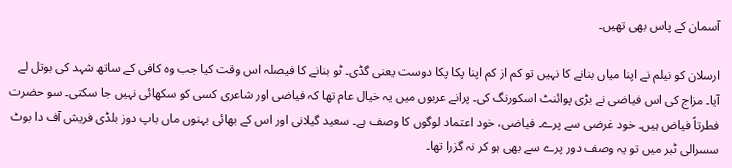آسمان کے پاس بھی تھیں۔

ارسلان کو نیلم نے اپنا میاں بنانے کا نہیں تو کم از کم اپنا پکا پکا دوست یعنی گڈی۔ ٹو بنانے کا فیصلہ اس وقت کیا جب وہ کافی کے ساتھ شہد کی بوتل لے آیا۔ مزاج کی اس فیاضی نے بڑی پوائنٹ اسکورنگ کی۔ پرانے عربوں میں یہ خیال عام تھا کہ فیاضی اور شاعری کسی کو سکھائی نہیں جا سکتی۔ سو حضرت فطرتاً فیاض ہیں۔ خود غرضی سے پرے۔ فیاضی، خود اعتماد لوگوں کا وصف ہے۔ سعید گیلانی اور اس کے بھائی بہنوں ماں باپ دوز بلڈی فریش آف دا بوٹ سسرالی ٹبر میں تو یہ وصف دور پرے سے بھی ہو کر نہ گزرا تھا۔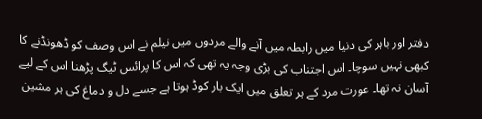دفتر اور باہر کی دنیا میں رابطہ میں آنے والے مردوں میں نیلم نے اس وصف کو ڈھونڈنے کا کبھی نہیں سوچا۔ اس اجتناب کی بڑی وجہ یہ تھی کہ اس کا پرائس ٹیگ پڑھنا اس کے لیے آسان نہ تھا۔ عورت مرد کے ہر تعلق میں ایک بار کوڈ ہوتا ہے جسے دل و دماغ کی ہر مشین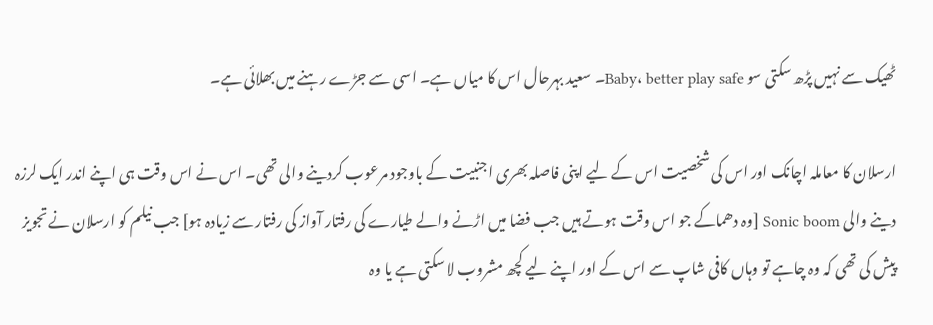ٹھیک سے نہیں پڑھ سکتی سو Baby، better play safe۔ سعید بہرحال اس کا میاں ہے۔ اسی سے جڑے رہنے میں بھلائی ہے۔

ارسلان کا معاملہ اچانک اور اس کی شخصیت اس کے لیے اپنی فاصلہ بھری اجنبیت کے باوجود مرعوب کردینے والی تھی۔ اس نے اس وقت ہی اپنے اندر ایک لرزہ دینے والی Sonic boom [وہ دھماکے جو اس وقت ہوتے ہیں جب فضا میں اڑنے والے طیارے کی رفتار آواز کی رفتار سے زیادہ ہو] جب نیلم کو ارسلان نے تجویز پیش کی تھی کہ وہ چاہے تو وہاں کافی شاپ سے اس کے اور اپنے لیے کچھ مشروب لا سکتی ہے یا وہ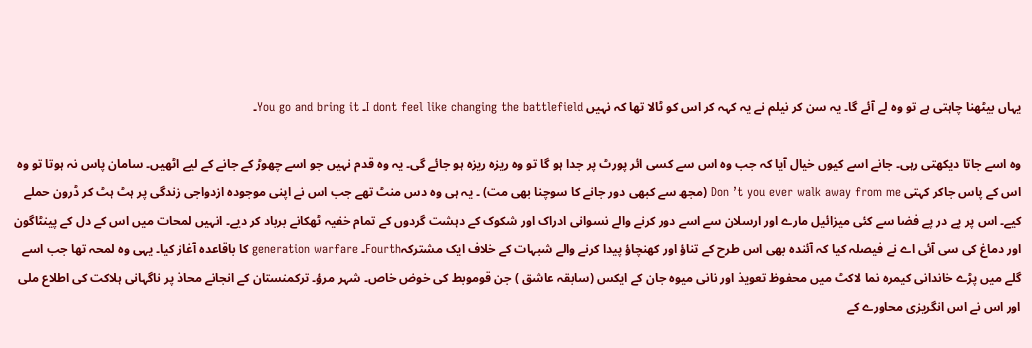یہاں بیٹھنا چاہتی ہے تو وہ لے آئے گا۔ یہ سن کر نیلم نے یہ کہہ کر اس کو ٹالا تھا کہ نہیں I dont feel like changing the battlefield۔ You go and bring it۔

وہ اسے جاتا دیکھتی رہی۔ جانے اسے کیوں خیال آیا کہ جب وہ اس سے کسی ائر پورٹ پر جدا ہو گا تو وہ ریزہ ریزہ ہو جائے گی۔ یہ وہ قدم نہیں جو اسے چھوڑ کے جانے کے لیے اٹھیں۔ سامان پاس نہ ہوتا تو وہ اس کے پاس جاکر کہتی Don ’t you ever walk away from me (مجھ سے کبھی دور جانے کا سوچنا بھی مت) ۔ یہ ہی وہ دس منٹ تھے جب اس نے اپنی موجودہ ازدواجی زندگی پر ہٹ ہٹ کر ڈرون حملے کیے۔ اس پر پے در پے فضا سے کئی میزائیل مارے اور ارسلان سے اسے دور کرنے والے نسوانی ادراک اور شکوک کے دہشت گردوں کے تمام خفیہ ٹھکانے برباد کر دیے۔ انہیں لمحات میں اس کے دل کے پینٹاگون اور دماغ کی سی آئی اے نے فیصلہ کیا کہ آئندہ بھی اس طرح کے تناؤ اور کھنچاؤ پیدا کرنے والے شبہات کے خلاف ایک مشترکہFourth۔ generation warfare کا باقاعدہ آغاز کیا۔ یہی وہ لمحہ تھا جب اسے گلے میں پڑے خاندانی کیمرہ نما لاکٹ میں محفوظ تعویذ اور نانی میوہ جان کے ایکس (سابقہ عاشق ) جن قوموبط کی خوض خاص۔ شہر مرؤ۔ ترکمنستان کے انجانے محاذ پر ناگہانی ہلاکت کی اطلاع ملی اور اس نے اس انگریزی محاورے کے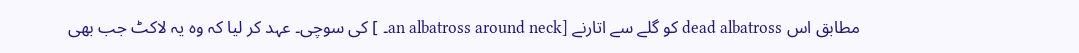مطابق اس dead albatross کو گلے سے اتارنے [an albatross around neck۔ ] کی سوچی۔ عہد کر لیا کہ وہ یہ لاکٹ جب بھی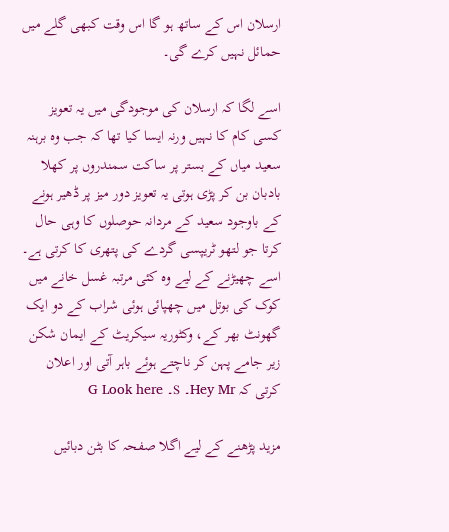ارسلان اس کے ساتھ ہو گا اس وقت کبھی گلے میں حمائل نہیں کرے گی۔

اسے لگا کہ ارسلان کی موجودگی میں یہ تعویز کسی کام کا نہیں ورنہ ایسا کیا تھا کہ جب وہ برہنہ سعید میاں کے بستر پر ساکت سمندروں پر کھلا بادبان بن کر پڑی ہوتی یہ تعویز دور میز پر ڈھیر ہونے کے باوجود سعید کے مردانہ حوصلوں کا وہی حال کرتا جو لتھو ٹریپسی گردے کی پتھری کا کرتی ہے۔ اسے چھیڑنے کے لیے وہ کئی مرتبہ غسل خانے میں کوک کی بوتل میں چھپائی ہوئی شراب کے دو ایک گھونٹ بھر کے، وکٹوریہ سیکریٹ کے ایمان شکن زیر جامے پہن کر ناچتے ہوئے باہر آتی اور اعلان کرتی کہ Hey Mr۔ S۔ G Look here

مزید پڑھنے کے لیے اگلا صفحہ کا بٹن دبائیں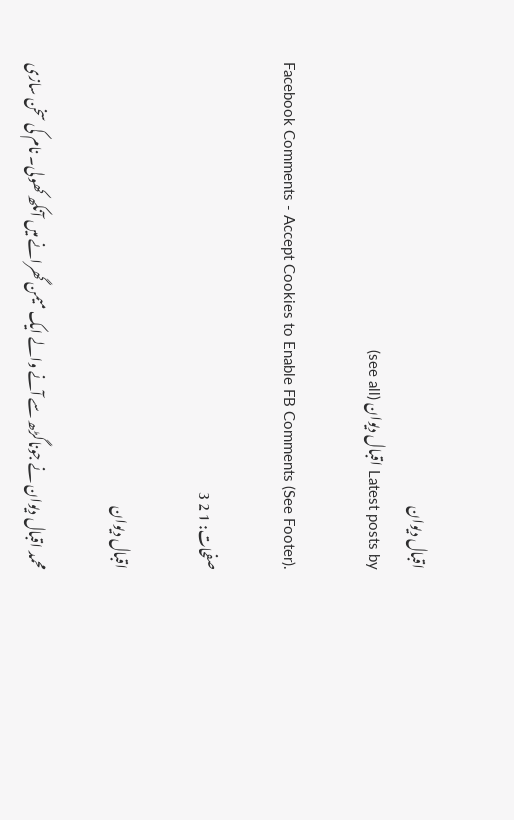اقبال دیوان
Latest posts by اقبال دیوان (see all)

Facebook Comments - Accept Cookies to Enable FB Comments (See Footer).

صفحات: 1 2 3

اقبال دیوان

محمد اقبال دیوان نے جوناگڑھ سے آنے والے ایک میمن گھرانے میں آنکھ کھولی۔ نام کی سخن سازی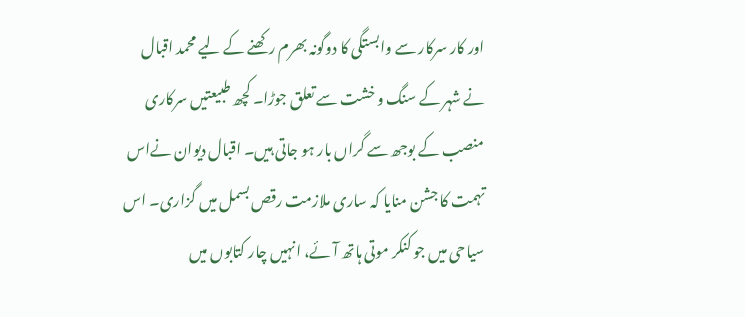اور کار سرکار سے وابستگی کا دوگونہ بھرم رکھنے کے لیے محمد اقبال نے شہر کے سنگ و خشت سے تعلق جوڑا۔ کچھ طبیعتیں سرکاری منصب کے بوجھ سے گراں بار ہو جاتی ہیں۔ اقبال دیوان نےاس تہمت کا جشن منایا کہ ساری ملازمت رقص بسمل میں گزاری۔ اس سیاحی میں جو کنکر موتی ہاتھ آئے، انہیں چار کتابوں میں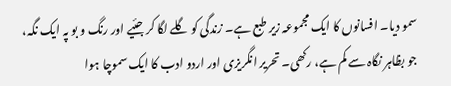سمو دیا۔ افسانوں کا ایک مجموعہ زیر طبع ہے۔ زندگی کو گلے لگا کر جئیے اور رنگ و بو پہ ایک نگہ، جو بظاہر نگاہ سے کم ہے، رکھی۔ تحریر انگریزی اور اردو ادب کا ایک سموچا ہوا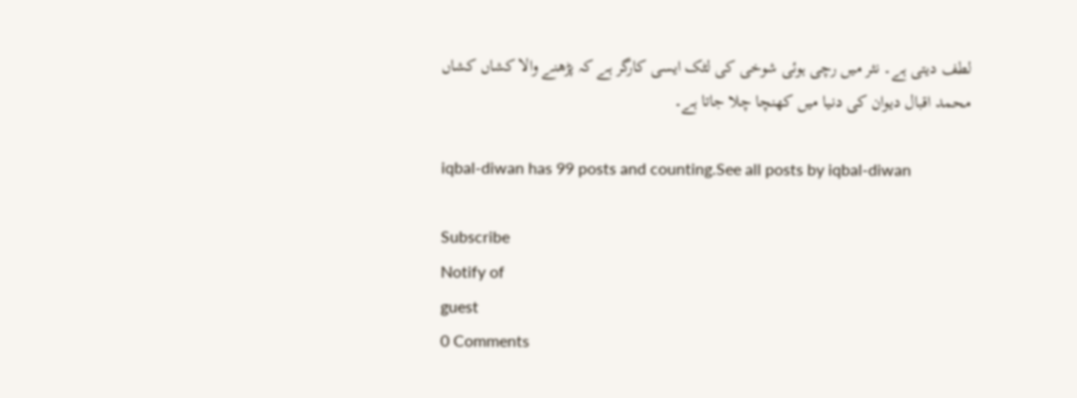لطف دیتی ہے۔ نثر میں رچی ہوئی شوخی کی لٹک ایسی کارگر ہے کہ پڑھنے والا کشاں کشاں محمد اقبال دیوان کی دنیا میں کھنچا چلا جاتا ہے۔

iqbal-diwan has 99 posts and counting.See all posts by iqbal-diwan

Subscribe
Notify of
guest
0 Comments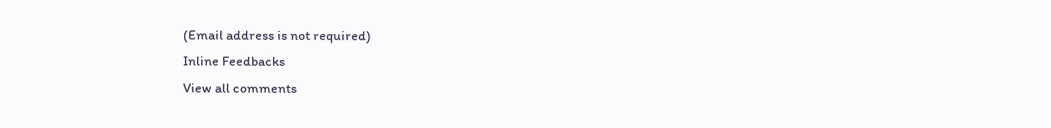(Email address is not required)
Inline Feedbacks
View all comments